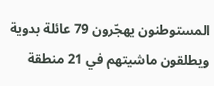المستوطنون يهجّرون 79 عائلة بدوية ويطلقون ماشيتهم في 21 منطقة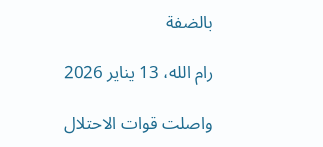بالضفة

رام الله، 13 يناير 2026

واصلت قوات الاحتلال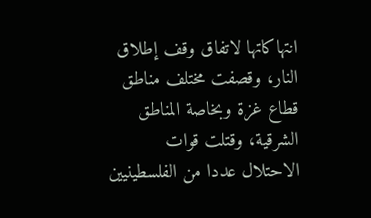انتهاكاتها لاتفاق وقف إطلاق النار، وقصفت مختلف مناطق قطاع غزة وبخاصة المناطق الشرقية، وقتلت قوات الاحتلال عددا من الفلسطينيين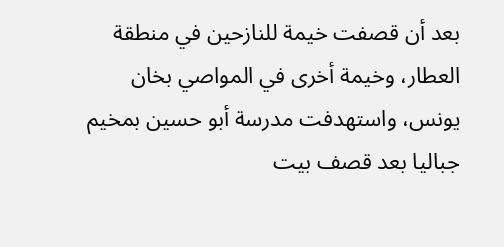بعد أن قصفت خيمة للنازحين في منطقة العطار، وخيمة أخرى في المواصي بخان يونس، واستهدفت مدرسة أبو حسين بمخيم جباليا بعد قصف بيت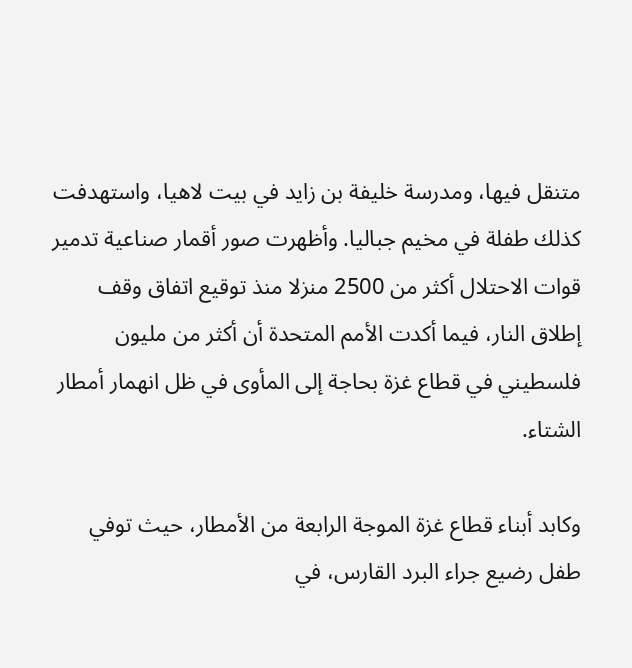متنقل فيها، ومدرسة خليفة بن زايد في بيت لاهيا، واستهدفت كذلك طفلة في مخيم جباليا. وأظهرت صور أقمار صناعية تدمير قوات الاحتلال أكثر من 2500 منزلا منذ توقيع اتفاق وقف إطلاق النار، فيما أكدت الأمم المتحدة أن أكثر من مليون فلسطيني في قطاع غزة بحاجة إلى المأوى في ظل انهمار أمطار الشتاء.

وكابد أبناء قطاع غزة الموجة الرابعة من الأمطار، حيث توفي طفل رضيع جراء البرد القارس، في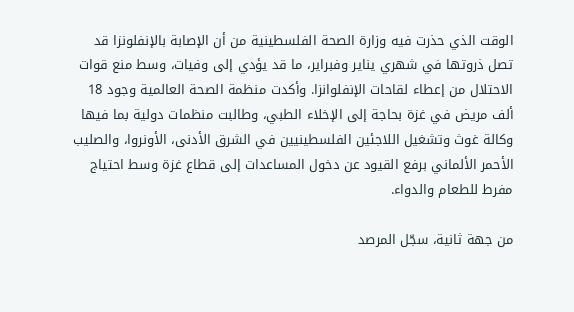الوقت الذي حذرت فيه وزارة الصحة الفلسطينية من أن الإصابة بالإنفلونزا قد تصل ذروتها في شهري يناير وفبراير، ما قد يؤدي إلى وفيات، وسط منع قوات الاحتلال من إعطاء لقاحات الإنفلوانزا. وأكدت منظمة الصحة العالمية وجود 18 ألف مريض في غزة بحاجة إلى الإخلاء الطبي، وطالبت منظمات دولية بما فيها وكالة غوث وتشغيل اللاجئين الفلسطينيين في الشرق الأدنى، الأونروا، والصليب الأحمر الألماني برفع القيود عن دخول المساعدات إلى قطاع غزة وسط احتياج مفرط للطعام والدواء.

من جهة ثانية، سجّل المرصد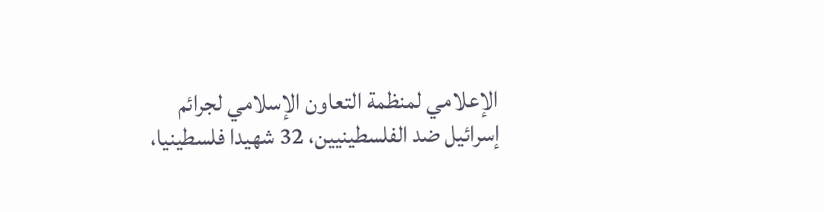الإعلامي لمنظمة التعاون الإسلامي لجرائم إسرائيل ضد الفلسطينيين، 32 شهيدا فلسطينيا،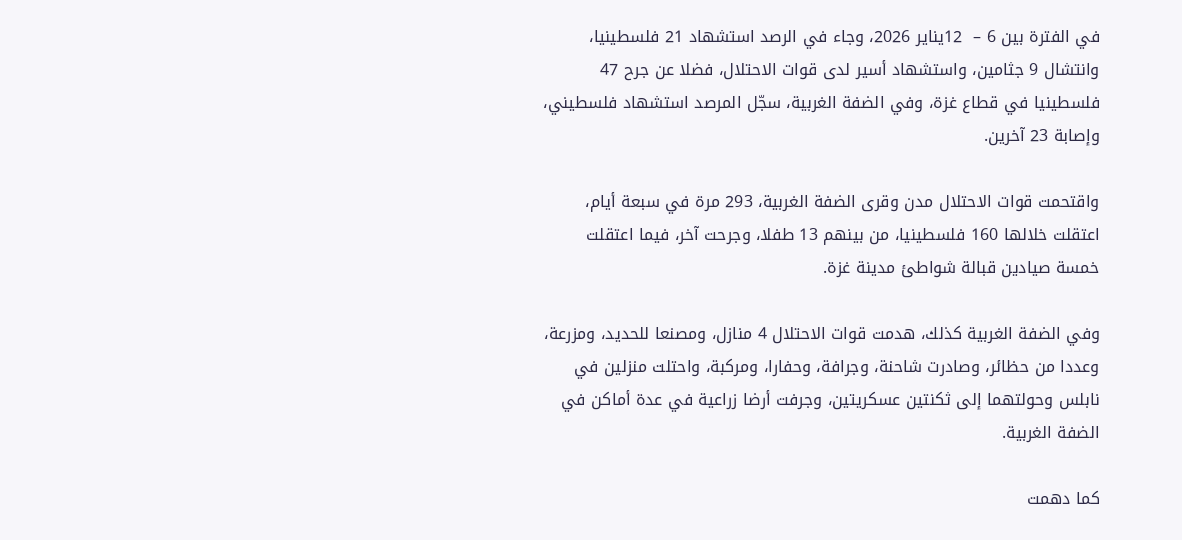في الفترة بين 6 –  12يناير 2026، وجاء في الرصد استشهاد 21 فلسطينيا، وانتشال 9 جثامين، واستشهاد أسير لدى قوات الاحتلال، فضلا عن جرح 47 فلسطينيا في قطاع غزة، وفي الضفة الغربية، سجّل المرصد استشهاد فلسطيني، وإصابة 23 آخرين.

واقتحمت قوات الاحتلال مدن وقرى الضفة الغربية، 293 مرة في سبعة أيام، اعتقلت خلالها 160 فلسطينيا، من بينهم 13 طفلا، وجرحت آخر، فيما اعتقلت خمسة صيادين قبالة شواطئ مدينة غزة.

وفي الضفة الغربية كذلك، هدمت قوات الاحتلال 4 منازل، ومصنعا للحديد، ومزرعة، وعددا من حظائر، وصادرت شاحنة، وجرافة، وحفارا، ومركبة، واحتلت منزلين في نابلس وحولتهما إلى ثكنتين عسكريتين، وجرفت أرضا زراعية في عدة أماكن في الضفة الغربية.

كما دهمت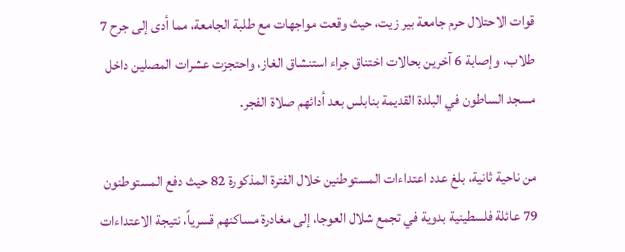قوات الاحتلال حرم جامعة بير زيت، حيث وقعت مواجهات مع طلبة الجامعة، مما أدى إلى جرح 7 طلاب، وإصابة 6 آخرين بحالات اختناق جراء استنشاق الغاز، واحتجزت عشرات المصلين داخل مسجد الساطون في البلدة القديمة بنابلس بعد أدائهم صلاة الفجر.

من ناحية ثانية، بلغ عدد اعتداءات المستوطنين خلال الفترة المذكورة 82 حيث دفع المستوطنون 79 عائلة فلسطينية بدوية في تجمع شلال العوجا، إلى مغادرة مساكنهم قسرياً، نتيجة الاعتداءات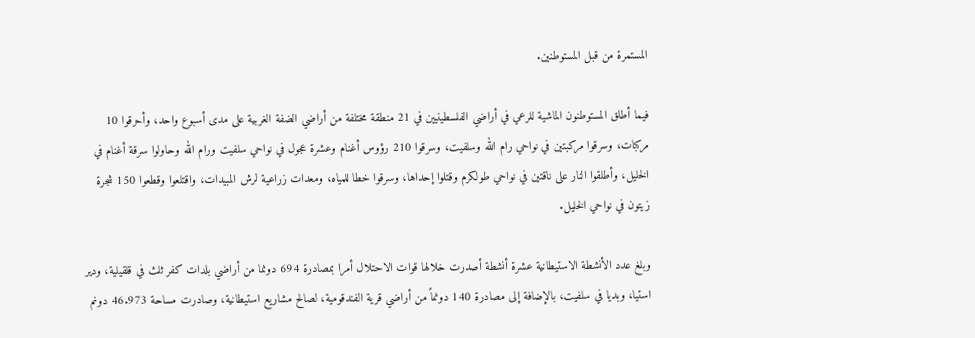المستمرة من قبل المستوطنين.

فيما أطلق المستوطنون الماشية للرعي في أراضي الفلسطينيين في 21 منطقة مختلفة من أراضي الضفة الغربية على مدى أسبوع واحد، وأحرقوا 10 مركبات، وسرقوا مركبتين في نواحي رام الله وسلفيت، وسرقوا 210 رؤوس أغنام وعشرة عجول في نواحي سلفيت ورام الله وحاولوا سرقة أغنام في الخليل، وأطلقوا النار على ناقتين في نواحي طولكرم وقتلوا إحداها، وسرقوا خطا للمياه، ومعدات زراعية لرش المبيدات، واقتلعوا وقطعوا 150 شجرة زيتون في نواحي الخليل.

وبلغ عدد الأنشطة الاستيطانية عشرة أنشطة أصدرت خلالها قوات الاحتلال أمرا بمصادرة 694 دونما من أراضي بلدات كفر ثلث في قلقيلية، ودير استيا، وبديا في سلفيت، بالإضافة إلى مصادرة 140 دونماً من أراضي قرية الفندقومية، لصالح مشاريع استيطانية، وصادرت مساحة 46.973 دونم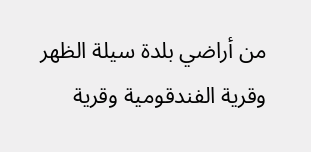من أراضي بلدة سيلة الظهر وقرية الفندقومية وقرية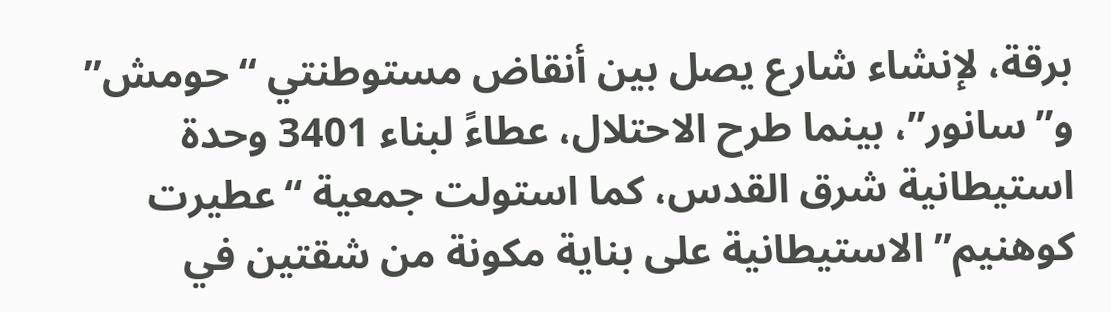برقة، لإنشاء شارع يصل بين أنقاض مستوطنتي “حومش” و”سانور”، بينما طرح الاحتلال، عطاءً لبناء 3401 وحدة استيطانية شرق القدس، كما استولت جمعية “عطيرت كوهنيم” الاستيطانية على بناية مكونة من شقتين في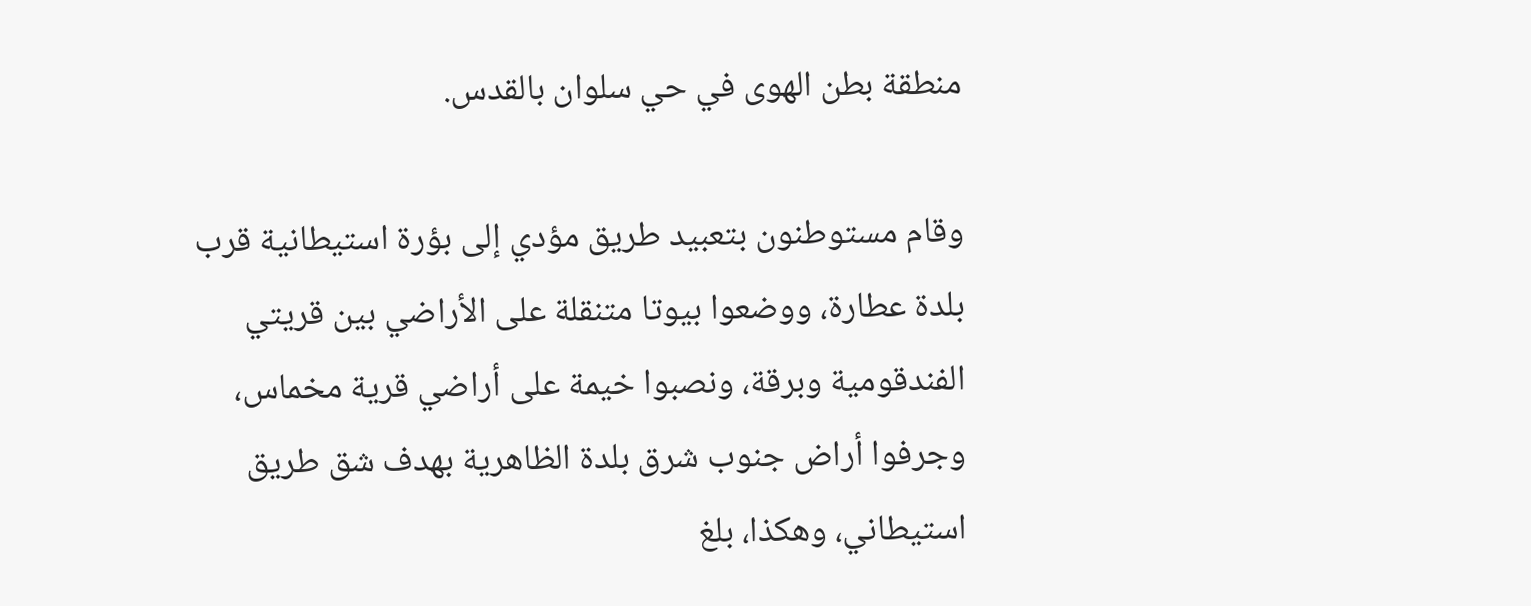منطقة بطن الهوى في حي سلوان بالقدس.

وقام مستوطنون بتعبيد طريق مؤدي إلى بؤرة استيطانية قرب بلدة عطارة، ووضعوا بيوتا متنقلة على الأراضي بين قريتي الفندقومية وبرقة، ونصبوا خيمة على أراضي قرية مخماس، وجرفوا أراض جنوب شرق بلدة الظاهرية بهدف شق طريق استيطاني، وهكذا، بلغ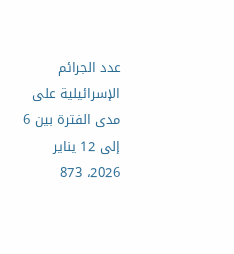عدد الجرائم الإسرائيلية على مدى الفترة بين 6 إلى 12 يناير 2026، 873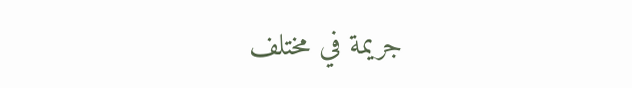جريمة في مختلف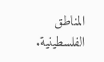المناطق الفلسطينية.